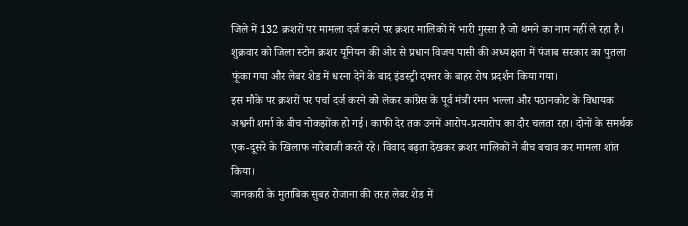जिले में 132 क्रशरों पर मामला दर्ज करने पर क्रशर मालिकों में भारी गुस्सा है जो थमने का नाम नहीं ले रहा है। शुक्रवार को जिला स्टोन क्रशर यूनियन की ओर से प्रधान विजय पासी की अध्यक्षता में पंजाब सरकार का पुतला फूंका गया और लेबर शेड में धरना देने के बाद इंडस्ट्री दफ्तर के बाहर रोष प्रदर्शन किया गया।
इस मौके पर क्रशरों पर पर्चा दर्ज करने को लेकर कांग्रेस के पूर्व मंत्री रमन भल्ला और पठानकोट के विधायक अश्वनी शर्मा के बीच नोकझोंक हो गई। काफी देर तक उनमें आरोप-प्रत्यारोप का दौर चलता रहा। दोनों के समर्थक एक-दूसरे के खिलाफ नारेबाजी करते रहे। विवाद बढ़ता देखकर क्रशर मालिकों ने बीच बचाव कर मामला शांत किया।
जानकारी के मुताबिक सुबह रोजाना की तरह लेबर शेड में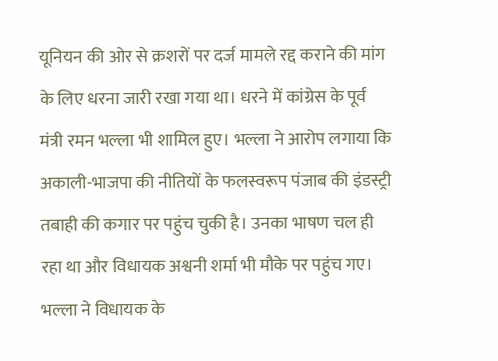यूनियन की ओर से क्रशरों पर दर्ज मामले रद्द कराने की मांग के लिए धरना जारी रखा गया था। धरने में कांग्रेस के पूर्व मंत्री रमन भल्ला भी शामिल हुए। भल्ला ने आरोप लगाया कि अकाली-भाजपा की नीतियों के फलस्वरूप पंजाब की इंडस्ट्री तबाही की कगार पर पहुंच चुकी है। उनका भाषण चल ही रहा था और विधायक अश्वनी शर्मा भी मौके पर पहुंच गए। भल्ला ने विधायक के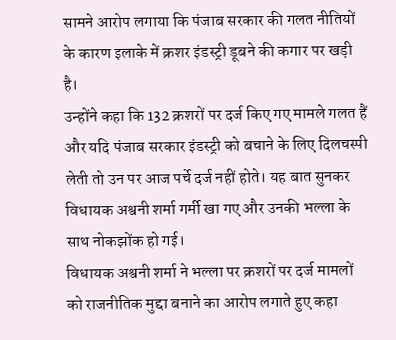सामने आरोप लगाया कि पंजाब सरकार की गलत नीतियों के कारण इलाके में क्रशर इंडस्ट्री डूबने की कगार पर खड़ी है।
उन्होंने कहा कि 132 क्रशरों पर दर्ज किए गए मामले गलत हैं और यदि पंजाब सरकार इंडस्ट्री को बचाने के लिए दिलचस्पी लेती तो उन पर आज पर्चे दर्ज नहीं होते। यह बात सुनकर विधायक अश्वनी शर्मा गर्मी खा गए और उनकी भल्ला के साथ नोकझोंक हो गई।
विधायक अश्वनी शर्मा ने भल्ला पर क्रशरों पर दर्ज मामलों को राजनीतिक मुद्दा बनाने का आरोप लगाते हुए कहा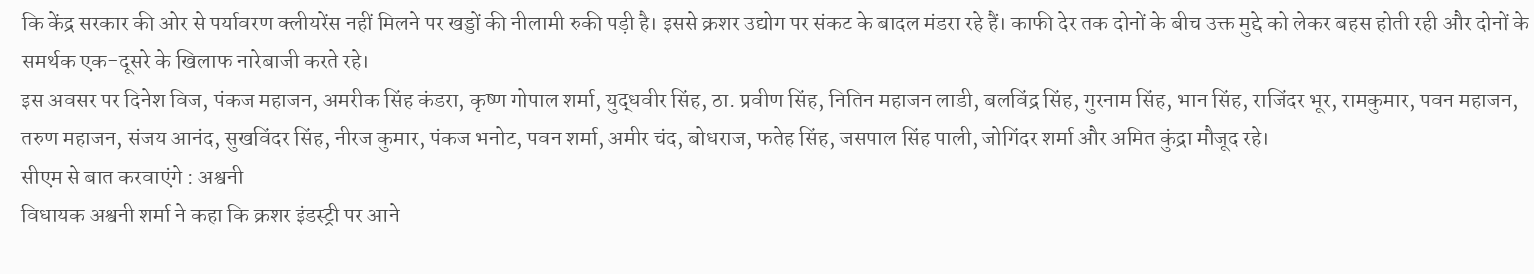कि केंद्र सरकार की ओर से पर्यावरण क्लीयरेंस नहीं मिलने पर खड्डों की नीलामी रुकी पड़ी है। इससे क्रशर उद्योग पर संकट के बादल मंडरा रहे हैं। काफी देर तक दोनों के बीच उक्त मुद्दे को लेकर बहस होती रही और दोनों के समर्थक एक-दूसरे के खिलाफ नारेबाजी करते रहे।
इस अवसर पर दिनेश विज, पंकज महाजन, अमरीक सिंह कंडरा, कृष्ण गोपाल शर्मा, युद्धवीर सिंह, ठा. प्रवीण सिंह, नितिन महाजन लाडी, बलविंद्र सिंह, गुरनाम सिंह, भान सिंह, राजिंदर भूर, रामकुमार, पवन महाजन, तरुण महाजन, संजय आनंद, सुखविंदर सिंह, नीरज कुमार, पंकज भनोट, पवन शर्मा, अमीर चंद, बोधराज, फतेह सिंह, जसपाल सिंह पाली, जोगिंदर शर्मा और अमित कुंद्रा मौजूद रहे।
सीएम से बात करवाएंगे : अश्वनी
विधायक अश्वनी शर्मा ने कहा कि क्रशर इंडस्ट्री पर आने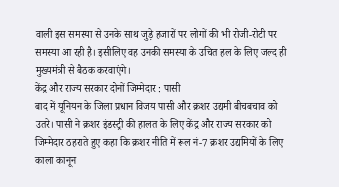वाली इस समस्या से उनके साथ जुड़े हजारों पर लोगों की भी रोजी-रोटी पर समस्या आ रही है। इसीलिए वह उनकी समस्या के उचित हल के लिए जल्द ही मुख्यमंत्री से बैठक करवाएंगे।
केंद्र और राज्य सरकार दोनों जिम्मेदार : पासी
बाद में यूनियन के जिला प्रधान विजय पासी और क्रशर उद्यमी बीचबचाव को उतरे। पासी ने क्रशर इंडस्ट्री की हालत के लिए केंद्र और राज्य सरकार को जिम्मेदार ठहराते हुए कहा कि क्रशर नीति में रूल नं-7 क्रशर उद्यमियों के लिए काला कानून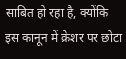साबित हो रहा है, क्योंकि इस कानून में क्रेशर पर छोटा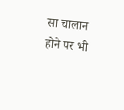सा चालान होने पर भी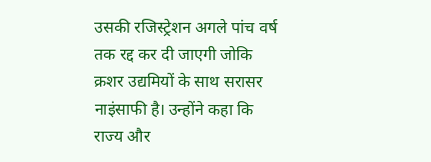उसकी रजिस्ट्रेशन अगले पांच वर्ष तक रद्द कर दी जाएगी जोकि क्रशर उद्यमियों के साथ सरासर नाइंसाफी है। उन्होंने कहा कि राज्य और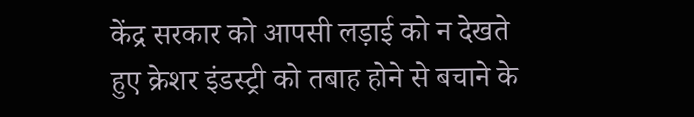केंद्र सरकार को आपसी लड़ाई को न देखते हुए क्रेशर इंडस्ट्री को तबाह होने से बचाने के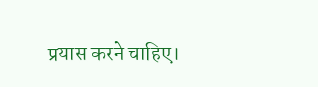प्रयास करने चाहिए।